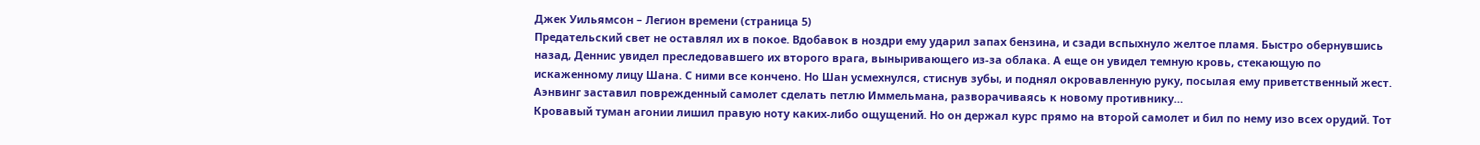Джек Уильямсон – Легион времени (страница 5)
Предательский свет не оставлял их в покое. Вдобавок в ноздри ему ударил запах бензина, и сзади вспыхнуло желтое пламя. Быстро обернувшись назад, Деннис увидел преследовавшего их второго врага, выныривающего из-за облака. А еще он увидел темную кровь, стекающую по искаженному лицу Шана. С ними все кончено. Но Шан усмехнулся, стиснув зубы, и поднял окровавленную руку, посылая ему приветственный жест. Аэнвинг заставил поврежденный самолет сделать петлю Иммельмана, разворачиваясь к новому противнику…
Кровавый туман агонии лишил правую ноту каких-либо ощущений. Но он держал курс прямо на второй самолет и бил по нему изо всех орудий. Тот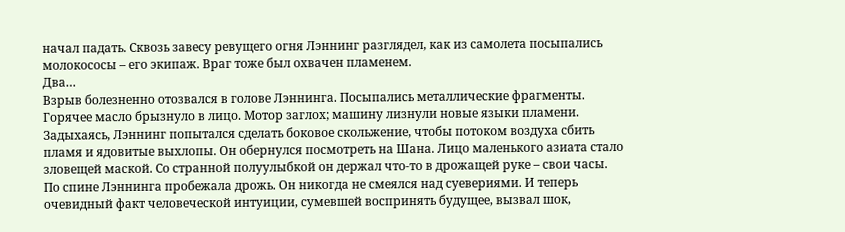начал падать. Сквозь завесу ревущего огня Лэннинг разглядел, как из самолета посыпались молокососы – его экипаж. Враг тоже был охвачен пламенем.
Два…
Взрыв болезненно отозвался в голове Лэннинга. Посыпались металлические фрагменты. Горячее масло брызнуло в лицо. Мотор заглох; машину лизнули новые языки пламени.
Задыхаясь, Лэннинг попытался сделать боковое скольжение, чтобы потоком воздуха сбить пламя и ядовитые выхлопы. Он обернулся посмотреть на Шана. Лицо маленького азиата стало зловещей маской. Со странной полуулыбкой он держал что-то в дрожащей руке – свои часы.
По спине Лэннинга пробежала дрожь. Он никогда не смеялся над суевериями. И теперь очевидный факт человеческой интуиции, сумевшей воспринять будущее, вызвал шок,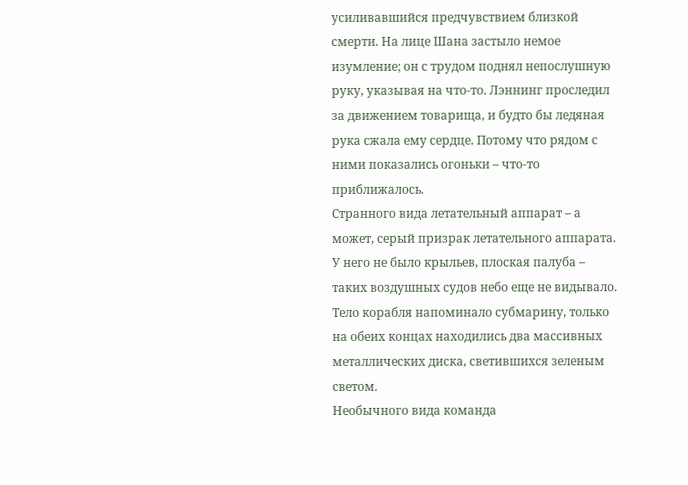усиливавшийся предчувствием близкой смерти. На лице Шана застыло немое изумление; он с трудом поднял непослушную руку, указывая на что-то. Лэннинг проследил за движением товарища, и будто бы ледяная рука сжала ему сердце. Потому что рядом с ними показались огоньки – что-то приближалось.
Странного вида летательный аппарат – а может, серый призрак летательного аппарата. У него не было крыльев, плоская палуба – таких воздушных судов небо еще не видывало. Тело корабля напоминало субмарину, только на обеих концах находились два массивных металлических диска, светившихся зеленым светом.
Необычного вида команда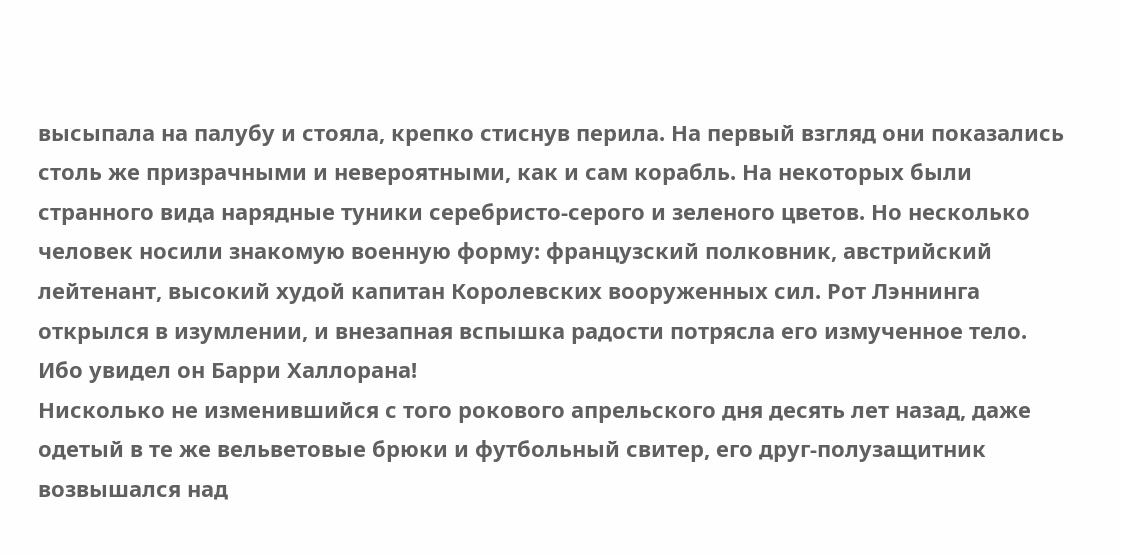высыпала на палубу и стояла, крепко стиснув перила. На первый взгляд они показались столь же призрачными и невероятными, как и сам корабль. На некоторых были странного вида нарядные туники серебристо-серого и зеленого цветов. Но несколько человек носили знакомую военную форму: французский полковник, австрийский лейтенант, высокий худой капитан Королевских вооруженных сил. Рот Лэннинга открылся в изумлении, и внезапная вспышка радости потрясла его измученное тело.
Ибо увидел он Барри Халлорана!
Нисколько не изменившийся с того рокового апрельского дня десять лет назад, даже одетый в те же вельветовые брюки и футбольный свитер, его друг-полузащитник возвышался над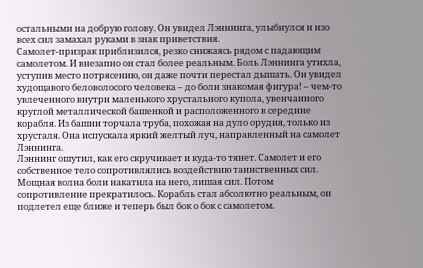остальными на добрую голову. Он увидел Лэннинга, улыбнулся и изо всех сил замахал руками в знак приветствия.
Самолет-призрак приблизился, резко снижаясь рядом с падающим самолетом. И внезапно он стал более реальным. Боль Лэннинга утихла, уступив место потрясению, он даже почти перестал дышать. Он увидел худощавого беловолосого человека – до боли знакомая фигура! – чем-то увлеченного внутри маленького хрустального купола, увенчанного круглой металлической башенкой и расположенного в середине корабля. Из башни торчала труба, похожая на дуло орудия, только из хрусталя. Она испускала яркий желтый луч, направленный на самолет Лэннинга.
Лэннинг ошутил, как его скручивает и куда-то тянет. Самолет и его собственное тело сопротивлялись воздействию таинственных сил. Мощная волна боли накатила на него, лишая сил. Потом сопротивление прекратилось. Корабль стал абсолютно реальным, он подлетел еще ближе и теперь был бок о бок с самолетом.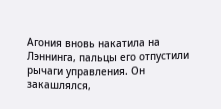Агония вновь накатила на Лэннинга, пальцы его отпустили рычаги управления. Он закашлялся,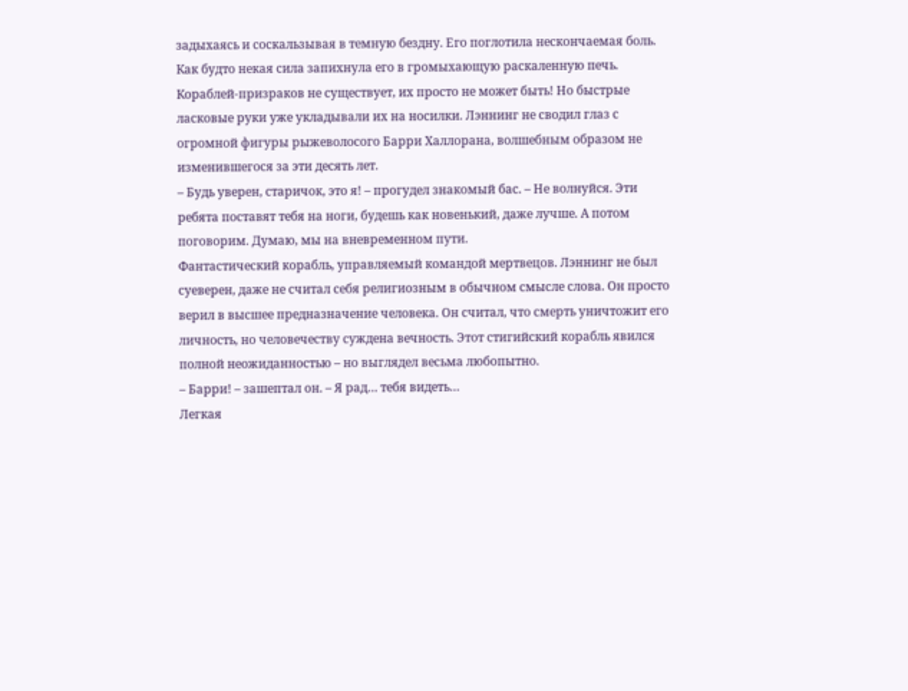задыхаясь и соскальзывая в темную бездну. Его поглотила нескончаемая боль. Как будто некая сила запихнула его в громыхающую раскаленную печь.
Кораблей-призраков не существует, их просто не может быть! Но быстрые ласковые руки уже укладывали их на носилки. Лэннинг не сводил глаз с огромной фигуры рыжеволосого Барри Халлорана, волшебным образом не изменившегося за эти десять лет.
– Будь уверен, старичок, это я! – прогудел знакомый бас. – Не волнуйся. Эти ребята поставят тебя на ноги, будешь как новенький, даже лучше. А потом поговорим. Думаю, мы на вневременном пути.
Фантастический корабль, управляемый командой мертвецов. Лэннинг не был суеверен, даже не считал себя религиозным в обычном смысле слова. Он просто верил в высшее предназначение человека. Он считал, что смерть уничтожит его личность, но человечеству суждена вечность. Этот стигийский корабль явился полной неожиданностью – но выглядел весьма любопытно.
– Барри! – зашептал он. – Я рад… тебя видеть…
Легкая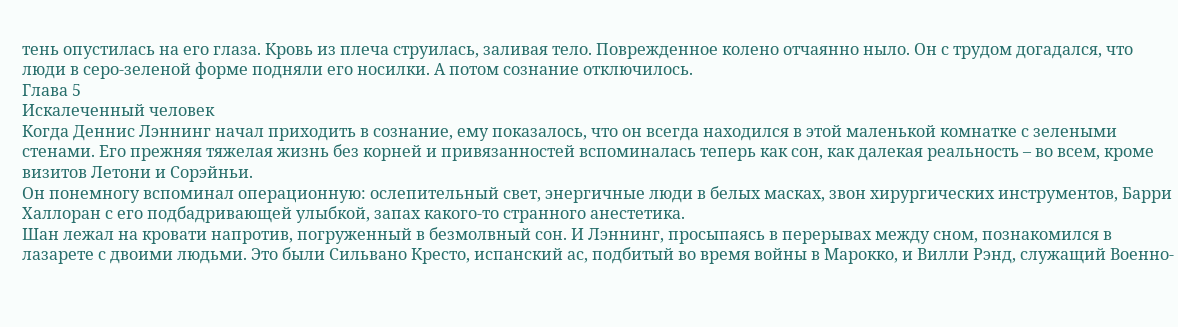тень опустилась на его глаза. Кровь из плеча струилась, заливая тело. Поврежденное колено отчаянно ныло. Он с трудом догадался, что люди в серо-зеленой форме подняли его носилки. А потом сознание отключилось.
Глава 5
Искалеченный человек
Когда Деннис Лэннинг начал приходить в сознание, ему показалось, что он всегда находился в этой маленькой комнатке с зелеными стенами. Его прежняя тяжелая жизнь без корней и привязанностей вспоминалась теперь как сон, как далекая реальность – во всем, кроме визитов Летони и Сорэйньи.
Он понемногу вспоминал операционную: ослепительный свет, энергичные люди в белых масках, звон хирургических инструментов, Барри Халлоран с его подбадривающей улыбкой, запах какого-то странного анестетика.
Шан лежал на кровати напротив, погруженный в безмолвный сон. И Лэннинг, просыпаясь в перерывах между сном, познакомился в лазарете с двоими людьми. Это были Сильвано Кресто, испанский ас, подбитый во время войны в Марокко, и Вилли Рэнд, служащий Военно-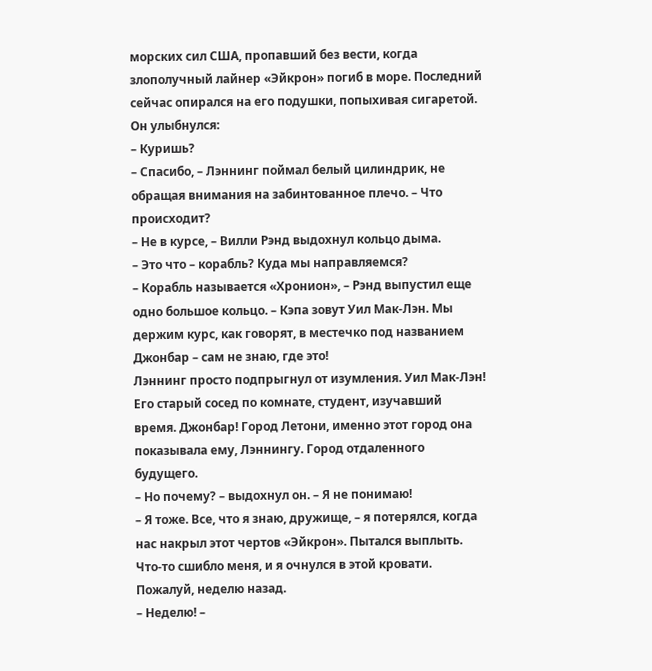морских сил США, пропавший без вести, когда злополучный лайнер «Эйкрон» погиб в море. Последний сейчас опирался на его подушки, попыхивая сигаретой. Он улыбнулся:
– Куришь?
– Спасибо, – Лэннинг поймал белый цилиндрик, не обращая внимания на забинтованное плечо. – Что происходит?
– Не в курсе, – Вилли Рэнд выдохнул кольцо дыма.
– Это что – корабль? Куда мы направляемся?
– Корабль называется «Хронион», – Рэнд выпустил еще одно большое кольцо. – Кэпа зовут Уил Мак-Лэн. Мы держим курс, как говорят, в местечко под названием Джонбар – сам не знаю, где это!
Лэннинг просто подпрыгнул от изумления. Уил Мак-Лэн! Его старый сосед по комнате, студент, изучавший время. Джонбар! Город Летони, именно этот город она показывала ему, Лэннингу. Город отдаленного будущего.
– Но почему? – выдохнул он. – Я не понимаю!
– Я тоже. Все, что я знаю, дружище, – я потерялся, когда нас накрыл этот чертов «Эйкрон». Пытался выплыть. Что-то сшибло меня, и я очнулся в этой кровати. Пожалуй, неделю назад.
– Неделю! –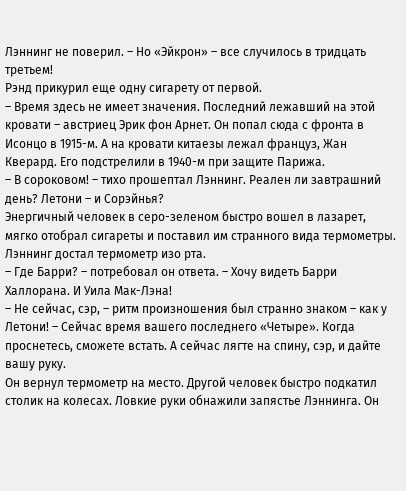Лэннинг не поверил. – Но «Эйкрон» – все случилось в тридцать третьем!
Рэнд прикурил еще одну сигарету от первой.
– Время здесь не имеет значения. Последний лежавший на этой кровати – австриец Эрик фон Арнет. Он попал сюда с фронта в Исонцо в 1915-м. А на кровати китаезы лежал француз, Жан Кверард. Его подстрелили в 1940-м при защите Парижа.
– В сороковом! – тихо прошептал Лэннинг. Реален ли завтрашний день? Летони – и Сорэйнья?
Энергичный человек в серо-зеленом быстро вошел в лазарет, мягко отобрал сигареты и поставил им странного вида термометры. Лэннинг достал термометр изо рта.
– Где Барри? – потребовал он ответа. – Хочу видеть Барри Халлорана. И Уила Мак-Лэна!
– Не сейчас, сэр, – ритм произношения был странно знаком – как у Летони! – Сейчас время вашего последнего «Четыре». Когда проснетесь, сможете встать. А сейчас лягте на спину, сэр, и дайте вашу руку.
Он вернул термометр на место. Другой человек быстро подкатил столик на колесах. Ловкие руки обнажили запястье Лэннинга. Он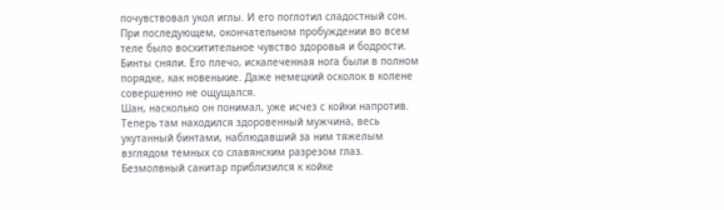почувствовал укол иглы. И его поглотил сладостный сон.
При последующем, окончательном пробуждении во всем теле было восхитительное чувство здоровья и бодрости. Бинты сняли. Его плечо, искалеченная нога были в полном порядке, как новенькие. Даже немецкий осколок в колене совершенно не ощущался.
Шан, насколько он понимал, уже исчез с койки напротив. Теперь там находился здоровенный мужчина, весь укутанный бинтами, наблюдавший за ним тяжелым взглядом темных со славянским разрезом глаз. Безмолвный санитар приблизился к койке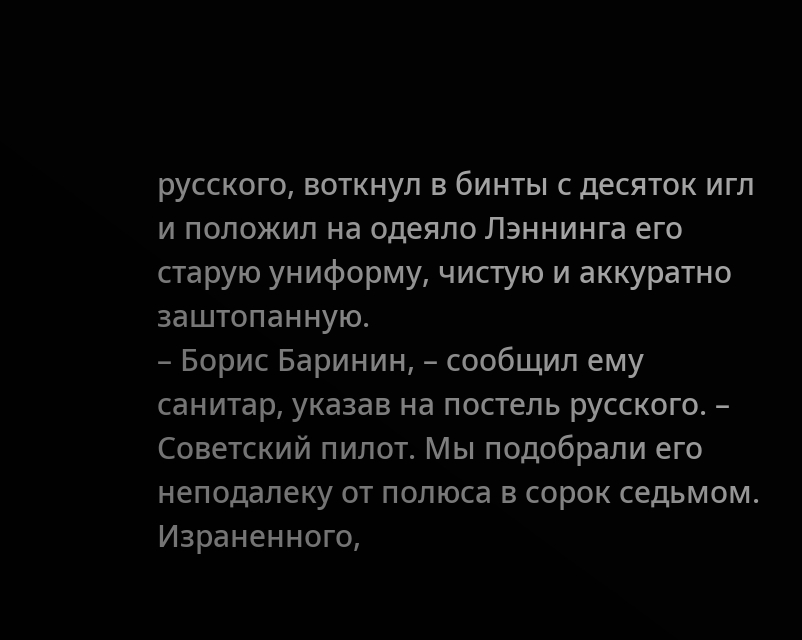русского, воткнул в бинты с десяток игл и положил на одеяло Лэннинга его старую униформу, чистую и аккуратно заштопанную.
– Борис Баринин, – сообщил ему санитар, указав на постель русского. – Советский пилот. Мы подобрали его неподалеку от полюса в сорок седьмом. Израненного,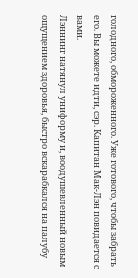голодного, обмороженного. Уже готового, чтобы забрать его. Вы можете идти, сэр. Капитан Мак-Лэн повидается с вами.
Лэннинг натянул униформу и, воодушевленный новым ощущением здоровья, быстро вскарабкался на палубу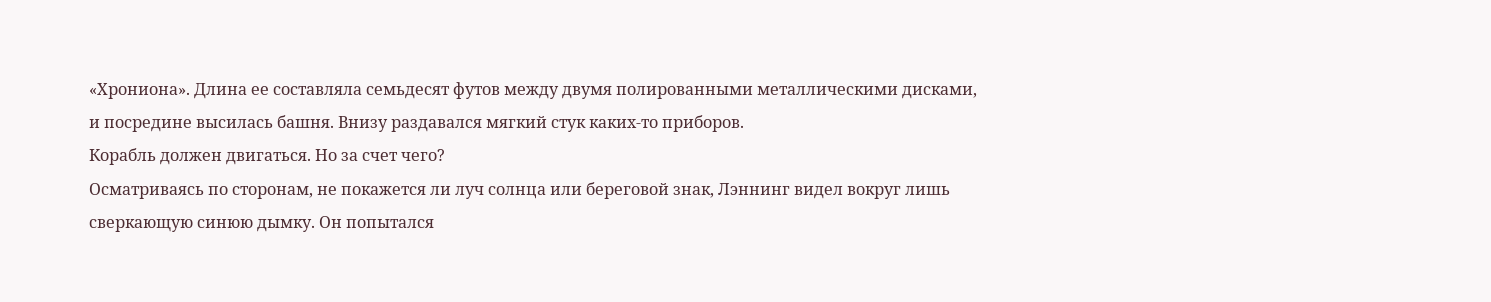«Хрониона». Длина ее составляла семьдесят футов между двумя полированными металлическими дисками, и посредине высилась башня. Внизу раздавался мягкий стук каких-то приборов.
Корабль должен двигаться. Но за счет чего?
Осматриваясь по сторонам, не покажется ли луч солнца или береговой знак, Лэннинг видел вокруг лишь сверкающую синюю дымку. Он попытался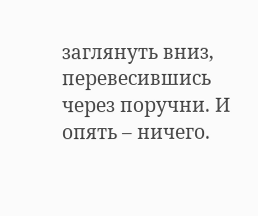заглянуть вниз, перевесившись через поручни. И опять – ничего.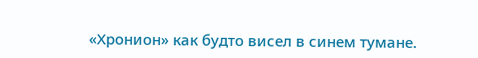«Хронион» как будто висел в синем тумане.